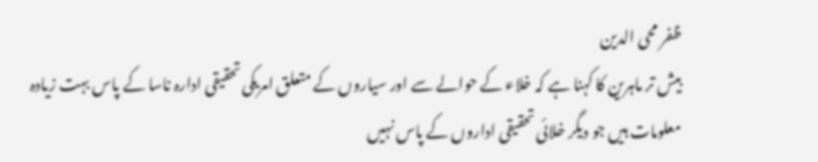ظفر محی الدین
بیش تر ماہرین کا کہنا ہے کہ خلاء کے حوالے سے اور سیاروں کے متعلق امریکی تحقیقی ادارہ ناسا کے پاس بہت زیادہ معلومات ہیں جو دیگر خلائی تحقیقی اداروں کے پاس نہیں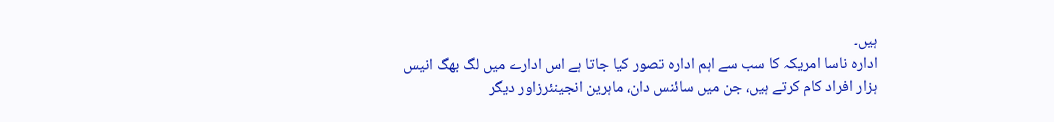ہیں۔
ادارہ ناسا امریکہ کا سب سے اہم ادارہ تصور کیا جاتا ہے اس ادارے میں لگ بھگ انیس ہزار افراد کام کرتے ہیں، جن میں سائنس دان، ماہرین انجینئرزاور دیگر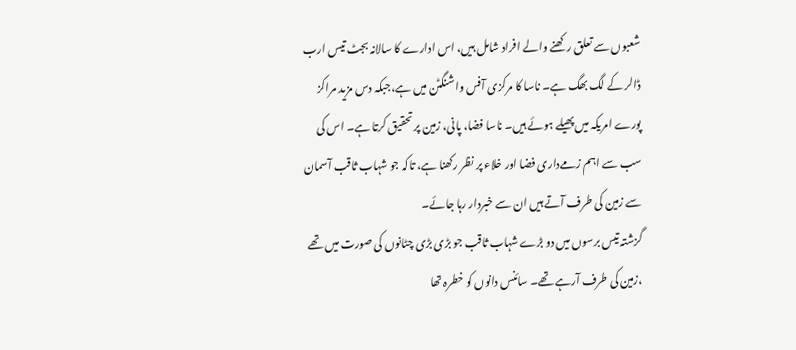شعبوں سے تعلق رکھنے والے افراد شامل ہیں، اس ادارے کا سالانہ بجٹ تیس ارب ڈالر کے لگ بھگ ہے۔ ناسا کا مرکزی آفس واشنگٹن میں ہے،جبکہ دس مزید مراکز پورے امریکہ میں پھیلے ہوئے ہیں۔ ناسا فضا، پانی، زمین پر تحقیق کرتا ہے۔ اس کی سب سے اہم زمےداری فضا اور خلاء پر نظر رکھنا ہے، تاکہ جو شہاب ثاقب آسمان سے زمین کی طرف آتے ہیں ان سے خبردار رہا جائے۔
گزشتہ تیس برسوں میں دو بڑے شہاب ثاقب جو بڑی بڑی چٹانوں کی صورت میں تھے ،زمین کی طرف آرہے تھے۔ سائنس دانوں کو خطرہ تھا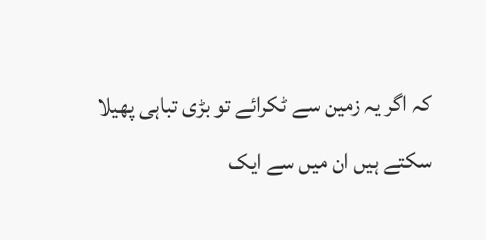کہ اگر یہ زمین سے ٹکرائے تو بڑی تباہی پھیلا سکتے ہیں ان میں سے ایک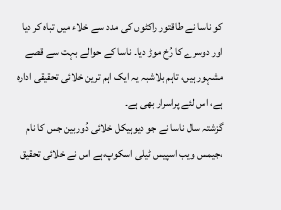کو ناسا نے طاقتور راکٹوں کی مدد سے خلاء میں تباہ کر دیا اور دوسرے کا رُخ موڑ دیا۔ ناسا کے حوالے بہت سے قصے مشہور ہیں، تاہم بلاشبہ یہ ایک اہم ترین خلائی تحقیقی ادارہ ہے، اس لئے پراسرار بھی ہے۔
گزشتہ سال ناسا نے جو دیوہیکل خلائی دُوربین جس کا نام ،جیمس ویب اسپیس ٹیلی اسکوپ،ہے اس نے خلائی تحقیق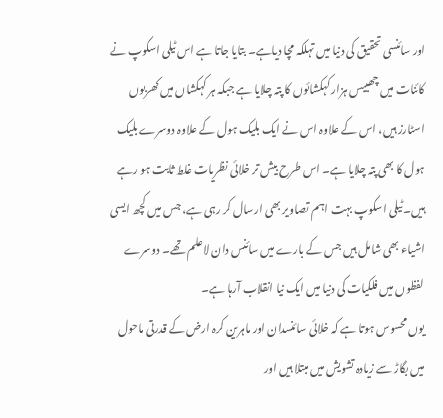اور سائنسی تحقیق کی دنیا میں تہلکہ مچا دیاہے۔ بتایا جاتا ہے اس ٹیلی اسکوپ نے کائنات میں چھبیس ہزار کہکشائوں کا پتہ چلایا ہے جبکہ ہر کہکشاں میں کھربوں اسٹارز ہیں، اس کے علاوہ اس نے ایک بلیک ہول کے علاوہ دوسرے بلیک ہول کا بھی پتہ چلایا ہے۔ اس طرح بیش تر خلائی نظریات غلط ثابت ہو رہے ہیں۔ ٹیلی اسکوپ بہت اہم تصاویر بھی ارسال کر رہی ہے، جس میں کچھ ایسی اشیاء بھی شامل ہیں جس کے بارے میں سائنس دان لاعلم تھے۔ دوسرے لفظوں میں فلکیات کی دنیا میں ایک نیا انقلاب آرہا ہے۔
یوں محسوس ہوتا ہے کہ خلائی سائنسدان اور ماہرین کرہ ارض کے قدرتی ماحول میں بگاڑ سے زیادہ تشویش میں مبتلا ہیں اور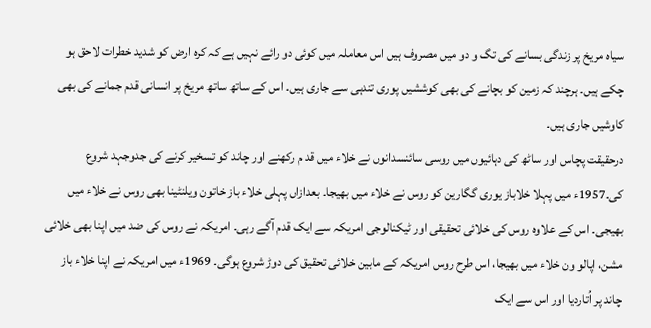سیاہ مریخ پر زندگی بسانے کی تگ و دو میں مصروف ہیں اس معاملہ میں کوئی دو رائے نہیں ہے کہ کرہ ارض کو شدید خطرات لاحق ہو چکے ہیں۔ ہرچند کہ زمین کو بچانے کی بھی کوششیں پوری تندہی سے جاری ہیں۔ اس کے ساتھ ساتھ مریخ پر انسانی قدم جمانے کی بھی کاوشیں جاری ہیں۔
درحقیقت پچاس اور ساٹھ کی دہائیوں میں روسی سائنسدانوں نے خلاء میں قد م رکھنے اور چاند کو تسخیر کرنے کی جدوجہد شروع کی۔1957ء میں پہلا خلاباز یوری گگارین کو روس نے خلاء میں بھیجا۔ بعدازاں پہلی خلاء باز خاتون ویلنٹینا بھی روس نے خلاء میں بھیجی۔ اس کے علاوہ روس کی خلائی تحقیقی اور ٹیکنالوجی امریکہ سے ایک قدم آگے رہی۔ امریکہ نے روس کی ضد میں اپنا بھی خلائی مشن، اپالو ون خلاء میں بھیجا، اس طرح روس امریکہ کے مابین خلائی تحقیق کی دوڑ شروع ہوگی۔ 1969ء میں امریکہ نے اپنا خلاء باز چاند پر اُتاردیا اور اس سے ایک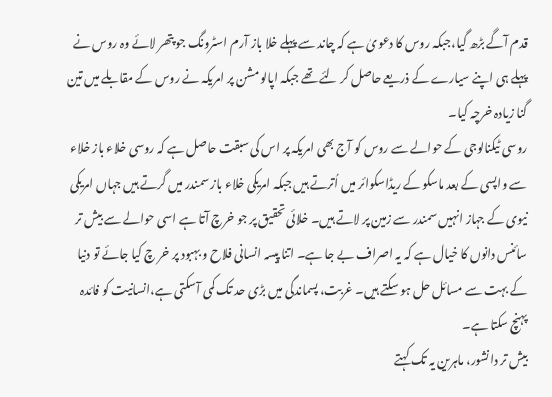قدم آگے بڑھ گیا،جبکہ روس کا دعویٰ ہے کہ چاند سے پہلے خلا باز آرم اسٹرونگ جو پتھر لائے وہ روس نے پہلے ہی اپنے سیارے کے ذریعے حاصل کر لئے تھے جبکہ اپالو مشن پر امریکہ نے روس کے مقابلے میں تین گنا زیادہ خرچہ کیا۔
روسی ٹیکنالوجی کے حوالے سے روس کو آج بھی امریکہ پر اس کی سبقت حاصل ہے کہ روسی خلاء باز خلاء سے واپسی کے بعد ماسکو کے ریڈاسکوائر میں اُترتے ہیں جبکہ امریکی خلاء باز سمندر میں گرتے ہیں جہاں امریکی نیوی کے جہاز انہیں سمندر سے زمین پر لاتے ہیں۔ خلائی تحقیق پر جو خرچ آتا ہے اسی حوالے سے بیش تر سائنس دانوں کا خیال ہے کہ یہ اصراف بے جا ہے۔ اتنا پیسہ انسانی فلاح و بہبود پر خر چ کیا جائے تو دنیا کے بہت سے مسائل حل ہو سکتے ہیں۔ غربت، پسماندگی میں بڑی حد تک کمی آسکتی ہے،انسانیت کو فائدہ پہنچ سکتا ہے۔
بیش تر دانشور، ماہرین یہ تک کہتے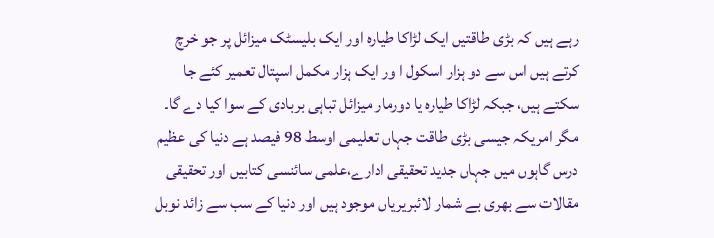رہے ہیں کہ بڑی طاقتیں ایک لڑاکا طیارہ اور ایک بلیسٹک میزائل پر جو خرچ کرتے ہیں اس سے دو ہزار اسکول ا ور ایک ہزار مکمل اسپتال تعمیر کئے جا سکتے ہیں، جبکہ لڑاکا طیارہ یا دورمار میزائل تباہی بربادی کے سوا کیا دے گا۔
مگر امریکہ جیسی بڑی طاقت جہاں تعلیمی اوسط 98 فیصد ہے دنیا کی عظیم درس گاہوں میں جہاں جدید تحقیقی ادارے،علمی سائنسی کتابیں اور تحقیقی مقالات سے بھری بے شمار لائبریریاں موجود ہیں اور دنیا کے سب سے زائد نوبل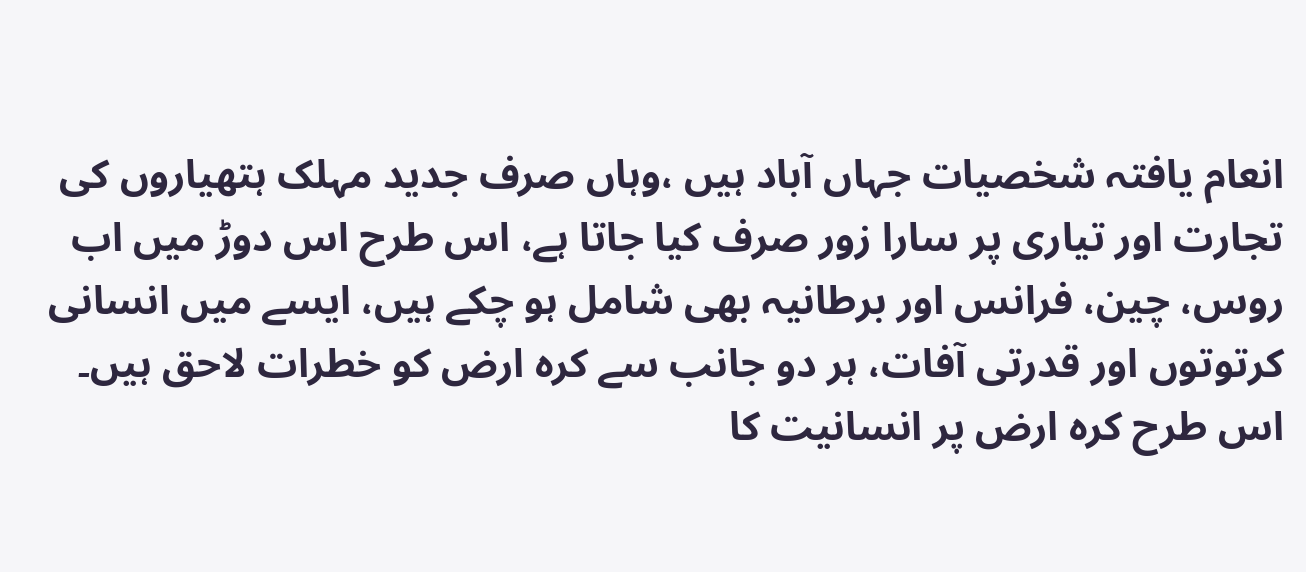انعام یافتہ شخصیات جہاں آباد ہیں ،وہاں صرف جدید مہلک ہتھیاروں کی تجارت اور تیاری پر سارا زور صرف کیا جاتا ہے، اس طرح اس دوڑ میں اب روس، چین، فرانس اور برطانیہ بھی شامل ہو چکے ہیں، ایسے میں انسانی کرتوتوں اور قدرتی آفات، ہر دو جانب سے کرہ ارض کو خطرات لاحق ہیں۔
اس طرح کرہ ارض پر انسانیت کا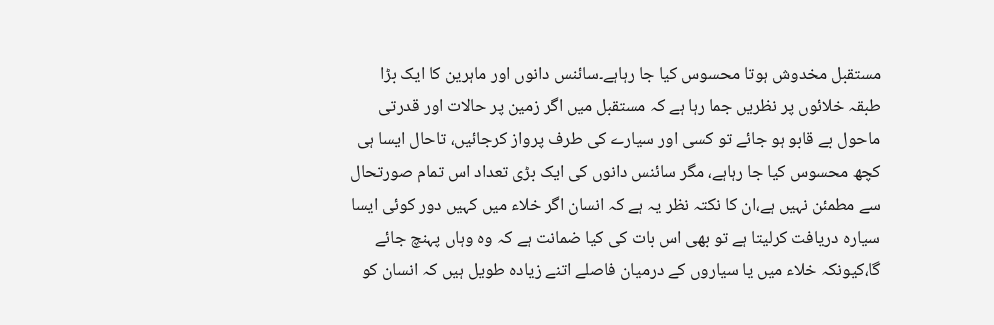مستقبل مخدوش ہوتا محسوس کیا جا رہاہے۔سائنس دانوں اور ماہرین کا ایک بڑا طبقہ خلائوں پر نظریں جما رہا ہے کہ مستقبل میں اگر زمین پر حالات اور قدرتی ماحول بے قابو ہو جائے تو کسی اور سیارے کی طرف پرواز کرجائیں، تاحال ایسا ہی کچھ محسوس کیا جا رہاہے، مگر سائنس دانوں کی ایک بڑی تعداد اس تمام صورتحال سے مطمئن نہیں ہے،ان کا نکتہ نظر یہ ہے کہ انسان اگر خلاء میں کہیں دور کوئی ایسا سیارہ دریافت کرلیتا ہے تو بھی اس بات کی کیا ضمانت ہے کہ وہ وہاں پہنچ جائے گا،کیونکہ خلاء میں یا سیاروں کے درمیان فاصلے اتنے زیادہ طویل ہیں کہ انسان کو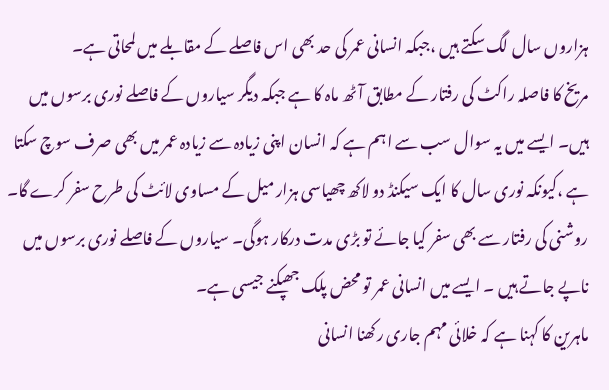ہزاروں سال لگ سکتے ہیں ،جبکہ انسانی عمر کی حد بھی اس فاصلے کے مقابلے میں لمحاتی ہے۔
مریخ کا فاصلہ راکٹ کی رفتار کے مطابق آٹھ ماہ کا ہے جبکہ دیگر سیاروں کے فاصلے نوری برسوں میں ہیں۔ ایسے میں یہ سوال سب سے اہم ہے کہ انسان اپنی زیادہ سے زیادہ عمر میں بھی صرف سوچ سکتا ہے ،کیونکہ نوری سال کا ایک سیکنڈ دو لاکھ چھیاسی ہزار میل کے مساوی لائٹ کی طرح سفر کرے گا۔ روشنی کی رفتار سے بھی سفر کیا جائے تو بڑی مدت درکار ہوگی۔ سیاروں کے فاصلے نوری برسوں میں ناپے جاتے ہیں ۔ ایسے میں انسانی عمر تو محض پلک جھپکنے جیسی ہے۔
ماہرین کا کہنا ہے کہ خلائی مہم جاری رکھنا انسانی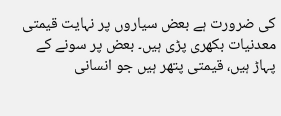کی ضرورت ہے بعض سیاروں پر نہایت قیمتی معدنیات بکھری پڑی ہیں۔ بعض پر سونے کے پہاڑ ہیں، قیمتی پتھر ہیں جو انسانی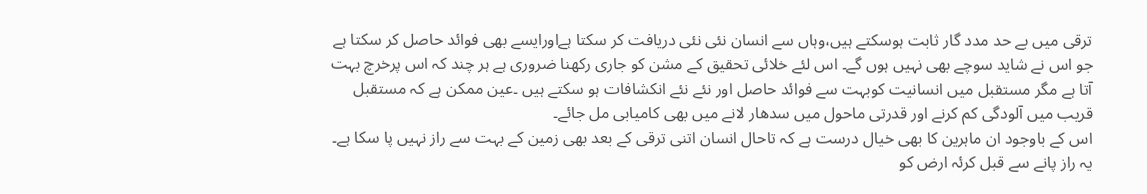ترقی میں بے حد مدد گار ثابت ہوسکتے ہیں،وہاں سے انسان نئی نئی دریافت کر سکتا ہےاورایسے بھی فوائد حاصل کر سکتا ہے جو اس نے شاید سوچے بھی نہیں ہوں گے۔ اس لئے خلائی تحقیق کے مشن کو جاری رکھنا ضروری ہے ہر چند کہ اس پرخرچ بہت آتا ہے مگر مستقبل میں انسانیت کوبہت سے فوائد حاصل اور نئے نئے انکشافات ہو سکتے ہیں ۔عین ممکن ہے کہ مستقبل قریب میں آلودگی کم کرنے اور قدرتی ماحول میں سدھار لانے میں بھی کامیابی مل جائے۔
اس کے باوجود ان ماہرین کا بھی خیال درست ہے کہ تاحال انسان اتنی ترقی کے بعد بھی زمین کے بہت سے راز نہیں پا سکا ہے۔ یہ راز پانے سے قبل کرئہ ارض کو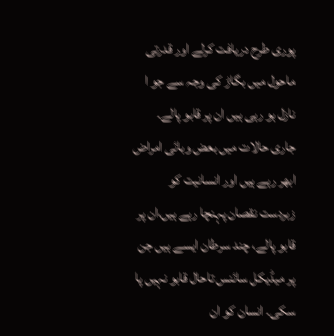پوری طرح دریافت کرلے اور قدرتی ماحول میں بگاڑ کی وجہ سے جو ا نازل ہو رہی ہیں ان پر قابو پالے۔
جاری حالات میں بعض وبائی امراض ابھر رہے ہیں اور انسانیت کو زبردست نقصان پہنچا رہے ہیں،ان پر قابو پالے، چند سرطان ایسے ہیں جن پر میڈیکل سائنس تاحال قابو نہیں پا سکی۔ انسان کو ان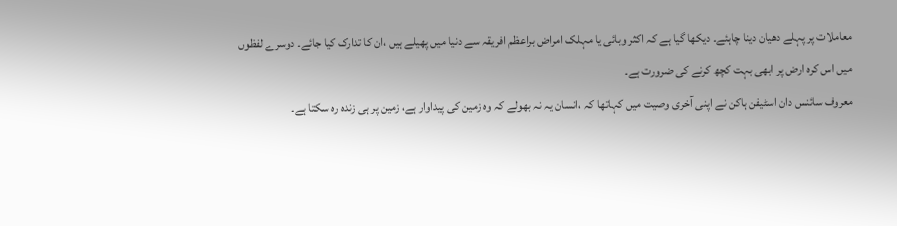معاملات پر پہلے دھیان دینا چاہئے۔ دیکھا گیا ہے کہ اکثر وبائی یا مہلک امراض براعظم افریقہ سے دنیا میں پھیلے ہیں ،ان کا تدارک کیا جائے۔ دوسرے لفظوں میں اس کرہ ارض پر ابھی بہت کچھ کرنے کی ضرورت ہے۔
معروف سائنس دان اسٹیفن ہاکن نے اپنی آخری وصیت میں کہاتھا کہ ،انسان یہ نہ بھولے کہ وہ زمین کی پیداوار ہے، زمین پر ہی زندہ رہ سکتا ہے۔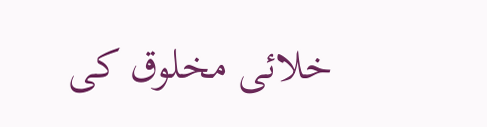خلائی مخلوق کی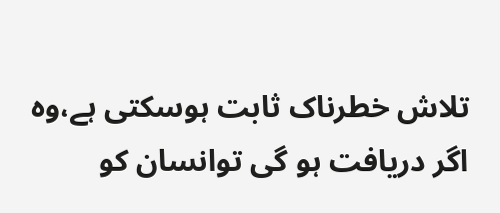تلاش خطرناک ثابت ہوسکتی ہے،وہ اگر دریافت ہو گی توانسان کو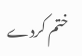ختم کردے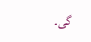گی۔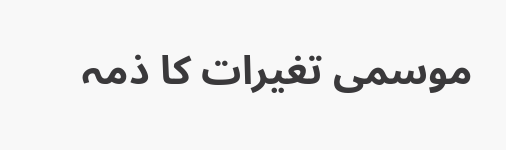موسمی تغیرات کا ذمہ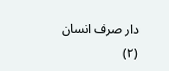دار صرف انسان (۲)